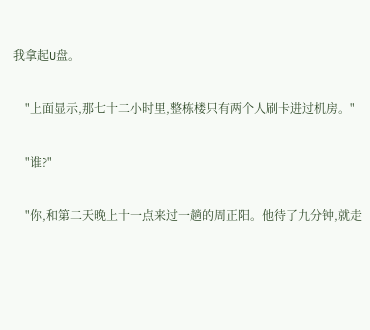我拿起U盘。

    "上面显示,那七十二小时里,整栋楼只有两个人刷卡进过机房。"

    "谁?"

    "你,和第二天晚上十一点来过一趟的周正阳。他待了九分钟,就走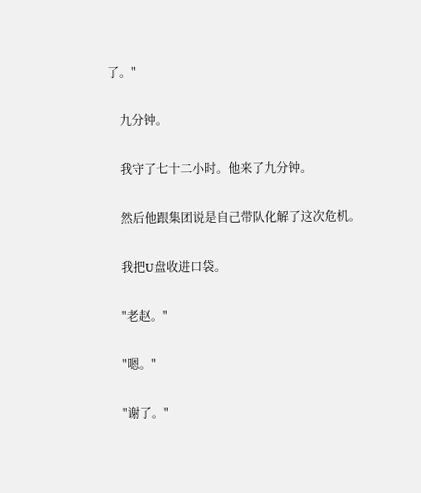了。"

    九分钟。

    我守了七十二小时。他来了九分钟。

    然后他跟集团说是自己带队化解了这次危机。

    我把U盘收进口袋。

    "老赵。"

    "嗯。"

    "谢了。"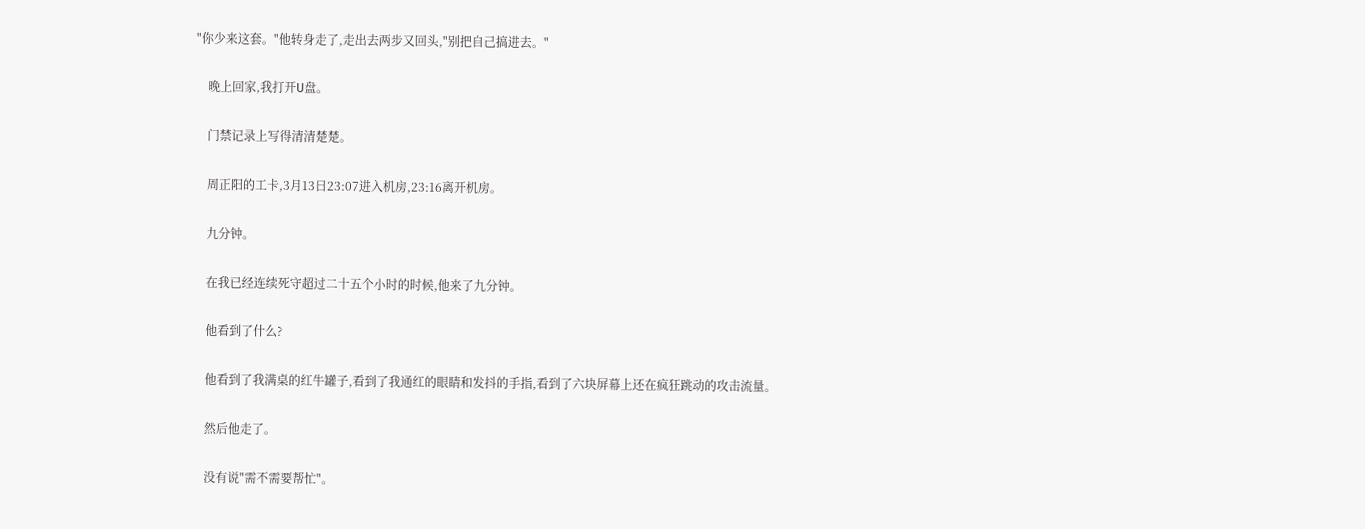"你少来这套。"他转身走了,走出去两步又回头,"别把自己搞进去。"

    晚上回家,我打开U盘。

    门禁记录上写得清清楚楚。

    周正阳的工卡,3月13日23:07进入机房,23:16离开机房。

    九分钟。

    在我已经连续死守超过二十五个小时的时候,他来了九分钟。

    他看到了什么?

    他看到了我满桌的红牛罐子,看到了我通红的眼睛和发抖的手指,看到了六块屏幕上还在疯狂跳动的攻击流量。

    然后他走了。

    没有说"需不需要帮忙"。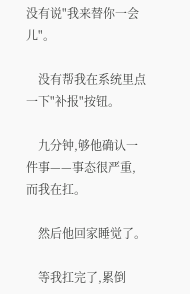没有说"我来替你一会儿"。

    没有帮我在系统里点一下"补报"按钮。

    九分钟,够他确认一件事——事态很严重,而我在扛。

    然后他回家睡觉了。

    等我扛完了,累倒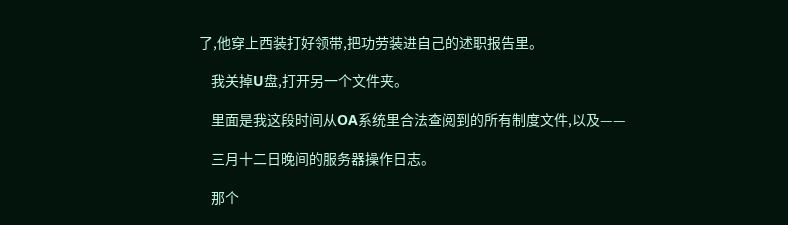了,他穿上西装打好领带,把功劳装进自己的述职报告里。

    我关掉U盘,打开另一个文件夹。

    里面是我这段时间从OA系统里合法查阅到的所有制度文件,以及——

    三月十二日晚间的服务器操作日志。

    那个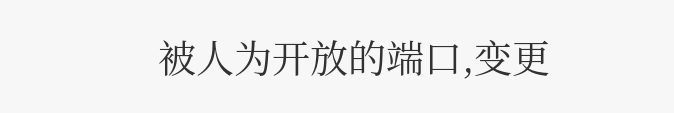被人为开放的端口,变更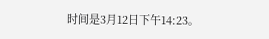时间是3月12日下午14:23。